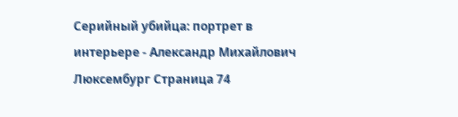Серийный убийца: портрет в интерьере - Александр Михайлович Люксембург Страница 74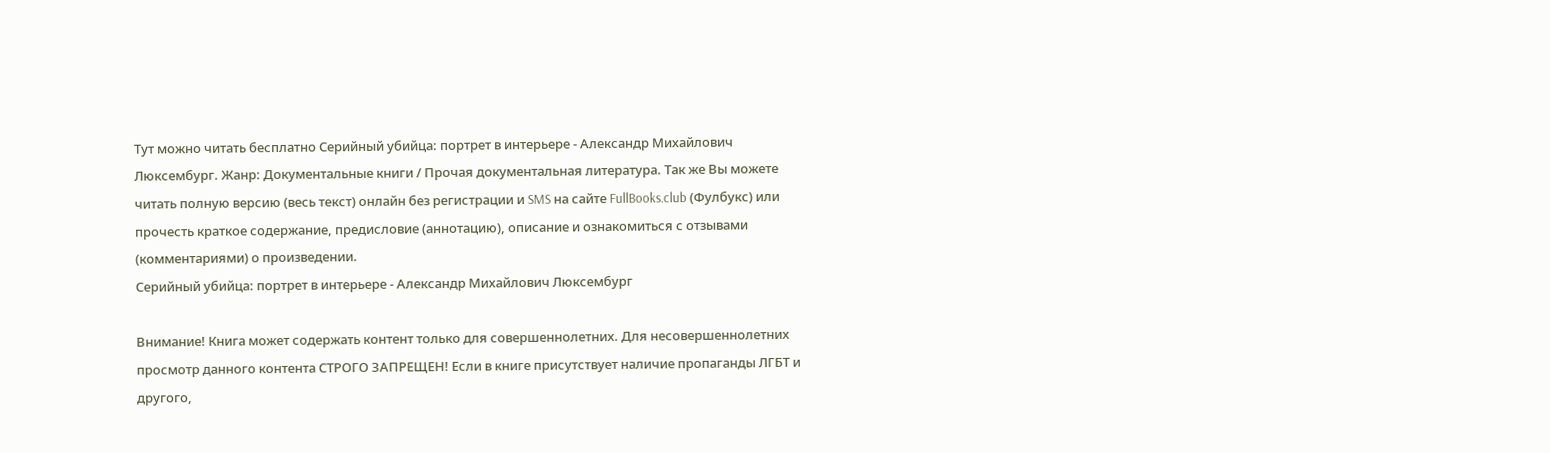Тут можно читать бесплатно Серийный убийца: портрет в интерьере - Александр Михайлович Люксембург. Жанр: Документальные книги / Прочая документальная литература. Так же Вы можете читать полную версию (весь текст) онлайн без регистрации и SMS на сайте FullBooks.club (Фулбукс) или прочесть краткое содержание, предисловие (аннотацию), описание и ознакомиться с отзывами (комментариями) о произведении.
Серийный убийца: портрет в интерьере - Александр Михайлович Люксембург

Внимание! Книга может содержать контент только для совершеннолетних. Для несовершеннолетних просмотр данного контента СТРОГО ЗАПРЕЩЕН! Если в книге присутствует наличие пропаганды ЛГБТ и другого,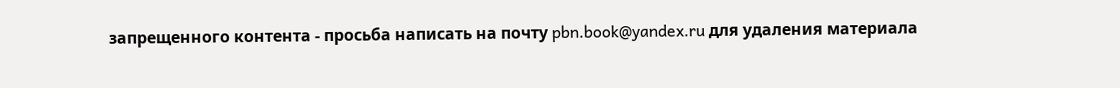запрещенного контента - просьба написать на почту pbn.book@yandex.ru для удаления материала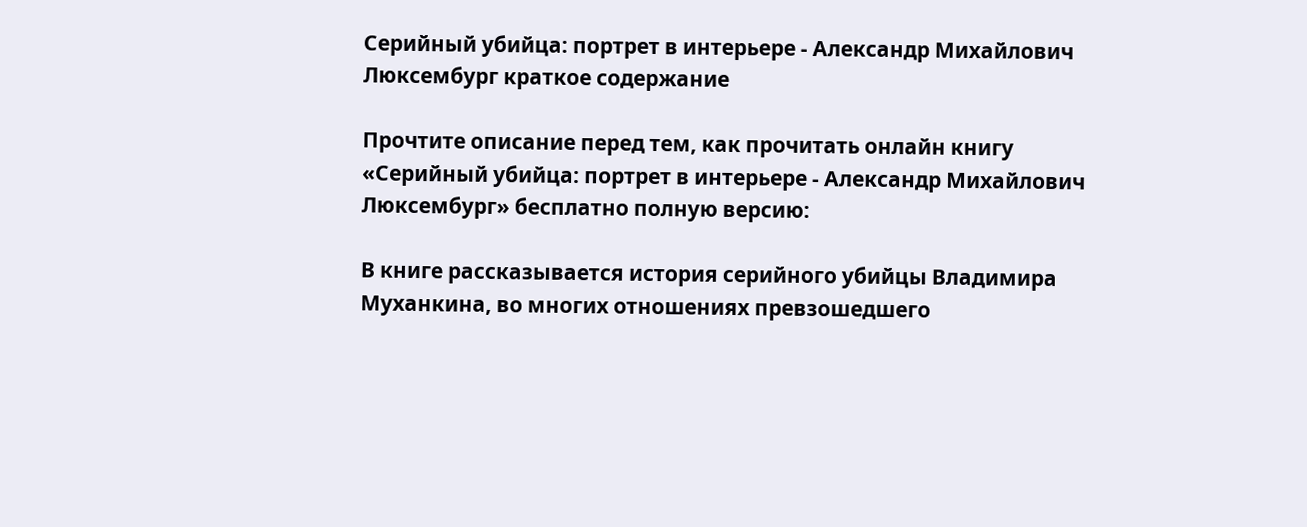Серийный убийца: портрет в интерьере - Александр Михайлович Люксембург краткое содержание

Прочтите описание перед тем, как прочитать онлайн книгу «Серийный убийца: портрет в интерьере - Александр Михайлович Люксембург» бесплатно полную версию:

В книге рассказывается история серийного убийцы Владимира Муханкина, во многих отношениях превзошедшего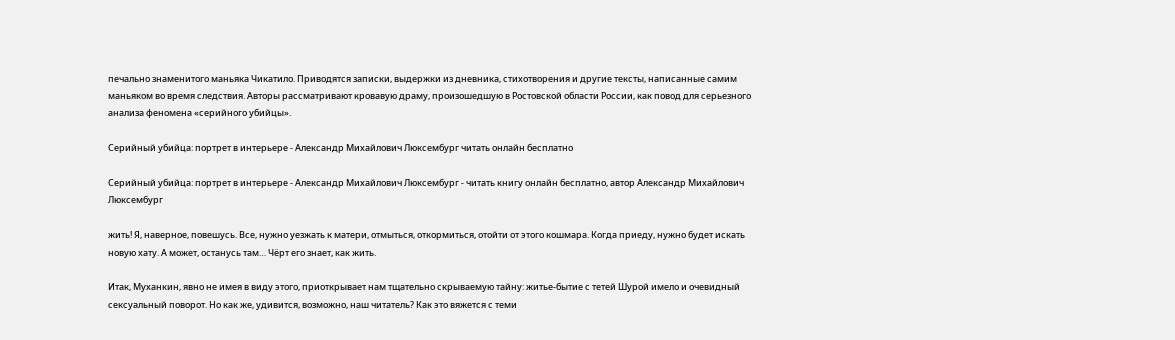печально знаменитого маньяка Чикатило. Приводятся записки, выдержки из дневника, стихотворения и другие тексты, написанные самим маньяком во время следствия. Авторы рассматривают кровавую драму, произошедшую в Ростовской области России, как повод для серьезного анализа феномена «серийного убийцы».

Серийный убийца: портрет в интерьере - Александр Михайлович Люксембург читать онлайн бесплатно

Серийный убийца: портрет в интерьере - Александр Михайлович Люксембург - читать книгу онлайн бесплатно, автор Александр Михайлович Люксембург

жить! Я, наверное, повешусь. Все, нужно уезжать к матери, отмыться, откормиться, отойти от этого кошмара. Когда приеду, нужно будет искать новую хату. А может, останусь там… Чёрт его знает, как жить.

Итак, Муханкин, явно не имея в виду этого, приоткрывает нам тщательно скрываемую тайну: житье-бытие с тетей Шурой имело и очевидный сексуальный поворот. Но как же, удивится, возможно, наш читатель? Как это вяжется с теми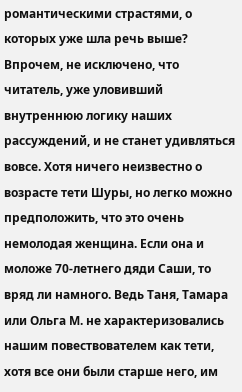романтическими страстями, о которых уже шла речь выше? Впрочем, не исключено, что читатель, уже уловивший внутреннюю логику наших рассуждений, и не станет удивляться вовсе. Хотя ничего неизвестно о возрасте тети Шуры, но легко можно предположить, что это очень немолодая женщина. Если она и моложе 70-летнего дяди Саши, то вряд ли намного. Ведь Таня, Тамара или Ольга М. не характеризовались нашим повествователем как тети, хотя все они были старше него, им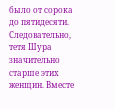было от сорока до пятидесяти. Следовательно, тетя Шура значительно старше этих женщин. Вместе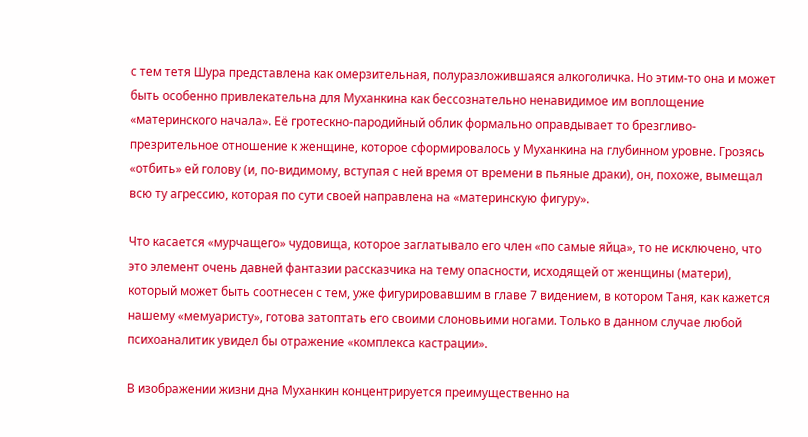с тем тетя Шура представлена как омерзительная, полуразложившаяся алкоголичка. Но этим-то она и может быть особенно привлекательна для Муханкина как бессознательно ненавидимое им воплощение «материнского начала». Её гротескно-пародийный облик формально оправдывает то брезгливо-презрительное отношение к женщине, которое сформировалось у Муханкина на глубинном уровне. Грозясь «отбить» ей голову (и, по-видимому, вступая с ней время от времени в пьяные драки), он, похоже, вымещал всю ту агрессию, которая по сути своей направлена на «материнскую фигуру».

Что касается «мурчащего» чудовища, которое заглатывало его член «по самые яйца», то не исключено, что это элемент очень давней фантазии рассказчика на тему опасности, исходящей от женщины (матери), который может быть соотнесен с тем, уже фигурировавшим в главе 7 видением, в котором Таня, как кажется нашему «мемуаристу», готова затоптать его своими слоновьими ногами. Только в данном случае любой психоаналитик увидел бы отражение «комплекса кастрации».

В изображении жизни дна Муханкин концентрируется преимущественно на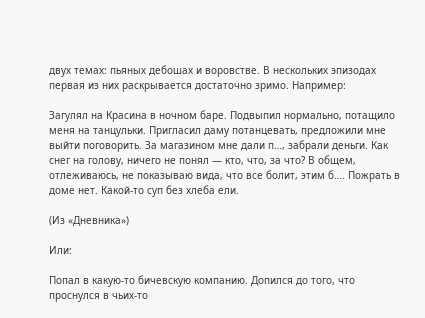двух темах: пьяных дебошах и воровстве. В нескольких эпизодах первая из них раскрывается достаточно зримо. Например:

Загулял на Красина в ночном баре. Подвыпил нормально, потащило меня на танцульки. Пригласил даму потанцевать, предложили мне выйти поговорить. За магазином мне дали п…, забрали деньги. Как снег на голову, ничего не понял — кто, что, за что? В общем, отлеживаюсь, не показываю вида, что все болит, этим б…. Пожрать в доме нет. Какой-то суп без хлеба ели.

(Из «Дневника»)

Или:

Попал в какую-то бичевскую компанию. Допился до того, что проснулся в чьих-то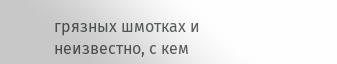грязных шмотках и неизвестно, с кем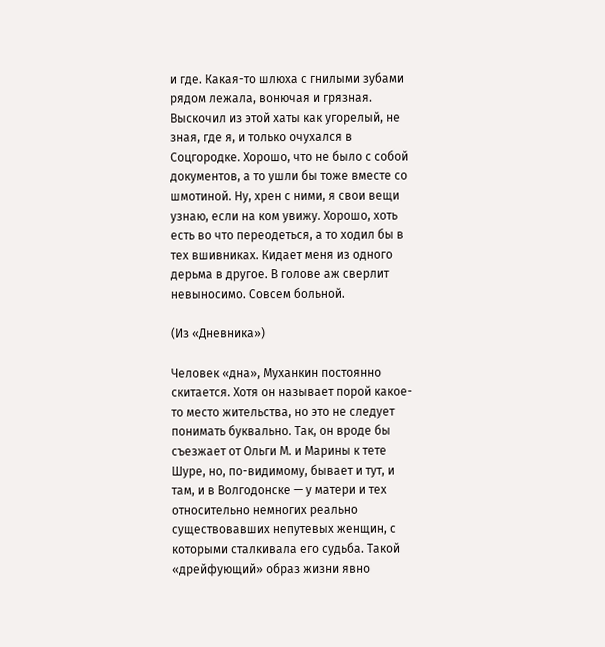и где. Какая-то шлюха с гнилыми зубами рядом лежала, вонючая и грязная. Выскочил из этой хаты как угорелый, не зная, где я, и только очухался в Соцгородке. Хорошо, что не было с собой документов, а то ушли бы тоже вместе со шмотиной. Ну, хрен с ними, я свои вещи узнаю, если на ком увижу. Хорошо, хоть есть во что переодеться, а то ходил бы в тех вшивниках. Кидает меня из одного дерьма в другое. В голове аж сверлит невыносимо. Совсем больной.

(Из «Дневника»)

Человек «дна», Муханкин постоянно скитается. Хотя он называет порой какое-то место жительства, но это не следует понимать буквально. Так, он вроде бы съезжает от Ольги М. и Марины к тете Шуре, но, по-видимому, бывает и тут, и там, и в Волгодонске — у матери и тех относительно немногих реально существовавших непутевых женщин, с которыми сталкивала его судьба. Такой «дрейфующий» образ жизни явно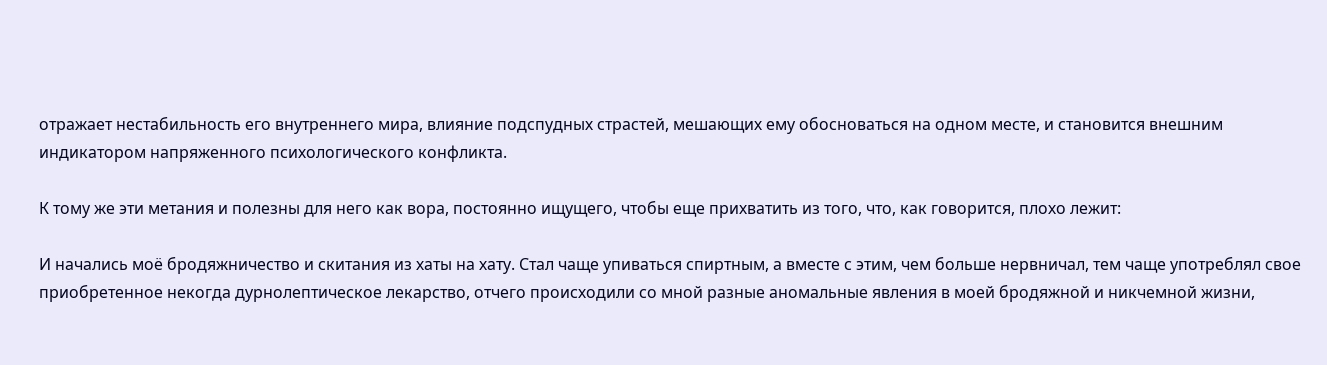отражает нестабильность его внутреннего мира, влияние подспудных страстей, мешающих ему обосноваться на одном месте, и становится внешним индикатором напряженного психологического конфликта.

К тому же эти метания и полезны для него как вора, постоянно ищущего, чтобы еще прихватить из того, что, как говорится, плохо лежит:

И начались моё бродяжничество и скитания из хаты на хату. Стал чаще упиваться спиртным, а вместе с этим, чем больше нервничал, тем чаще употреблял свое приобретенное некогда дурнолептическое лекарство, отчего происходили со мной разные аномальные явления в моей бродяжной и никчемной жизни,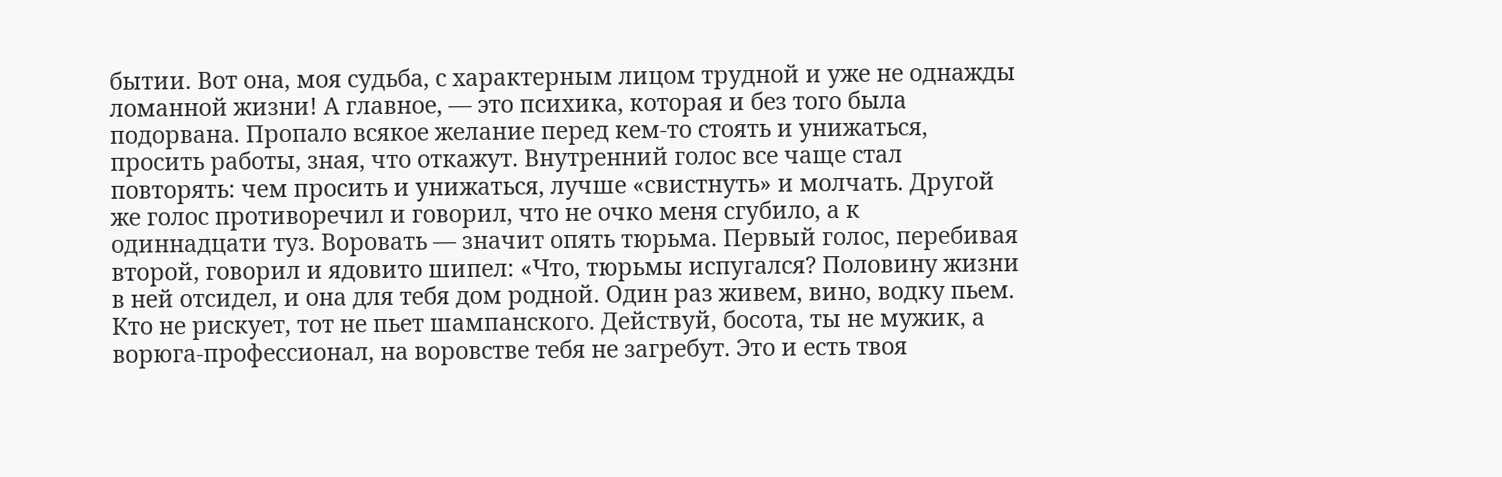бытии. Вот она, моя судьба, с характерным лицом трудной и уже не однажды ломанной жизни! А главное, — это психика, которая и без того была подорвана. Пропало всякое желание перед кем-то стоять и унижаться, просить работы, зная, что откажут. Внутренний голос все чаще стал повторять: чем просить и унижаться, лучше «свистнуть» и молчать. Другой же голос противоречил и говорил, что не очко меня сгубило, а к одиннадцати туз. Воровать — значит опять тюрьма. Первый голос, перебивая второй, говорил и ядовито шипел: «Что, тюрьмы испугался? Половину жизни в ней отсидел, и она для тебя дом родной. Один раз живем, вино, водку пьем. Кто не рискует, тот не пьет шампанского. Действуй, босота, ты не мужик, а ворюга-профессионал, на воровстве тебя не загребут. Это и есть твоя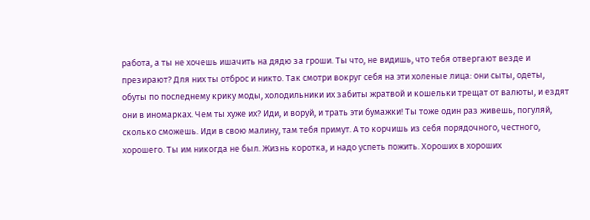работа, а ты не хочешь ишачить на дядю за гроши. Ты что, не видишь, что тебя отвергают везде и презирают? Для них ты отброс и никто. Так смотри вокруг себя на эти холеные лица: они сыты, одеты, обуты по последнему крику моды, холодильники их забиты жратвой и кошельки трещат от валюты, и ездят они в иномарках. Чем ты хуже их? Иди, и воруй, и трать эти бумажки! Ты тоже один раз живешь, погуляй, сколько сможешь. Иди в свою малину, там тебя примут. А то корчишь из себя порядочного, честного, хорошего. Ты им никогда не был. Жизнь коротка, и надо успеть пожить. Хороших в хороших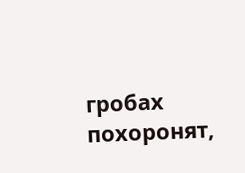гробах похоронят,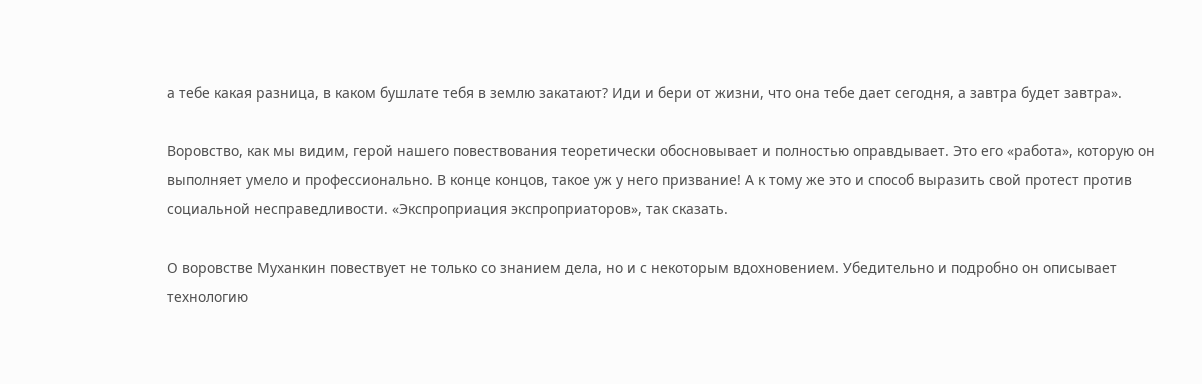а тебе какая разница, в каком бушлате тебя в землю закатают? Иди и бери от жизни, что она тебе дает сегодня, а завтра будет завтра».

Воровство, как мы видим, герой нашего повествования теоретически обосновывает и полностью оправдывает. Это его «работа», которую он выполняет умело и профессионально. В конце концов, такое уж у него призвание! А к тому же это и способ выразить свой протест против социальной несправедливости. «Экспроприация экспроприаторов», так сказать.

О воровстве Муханкин повествует не только со знанием дела, но и с некоторым вдохновением. Убедительно и подробно он описывает технологию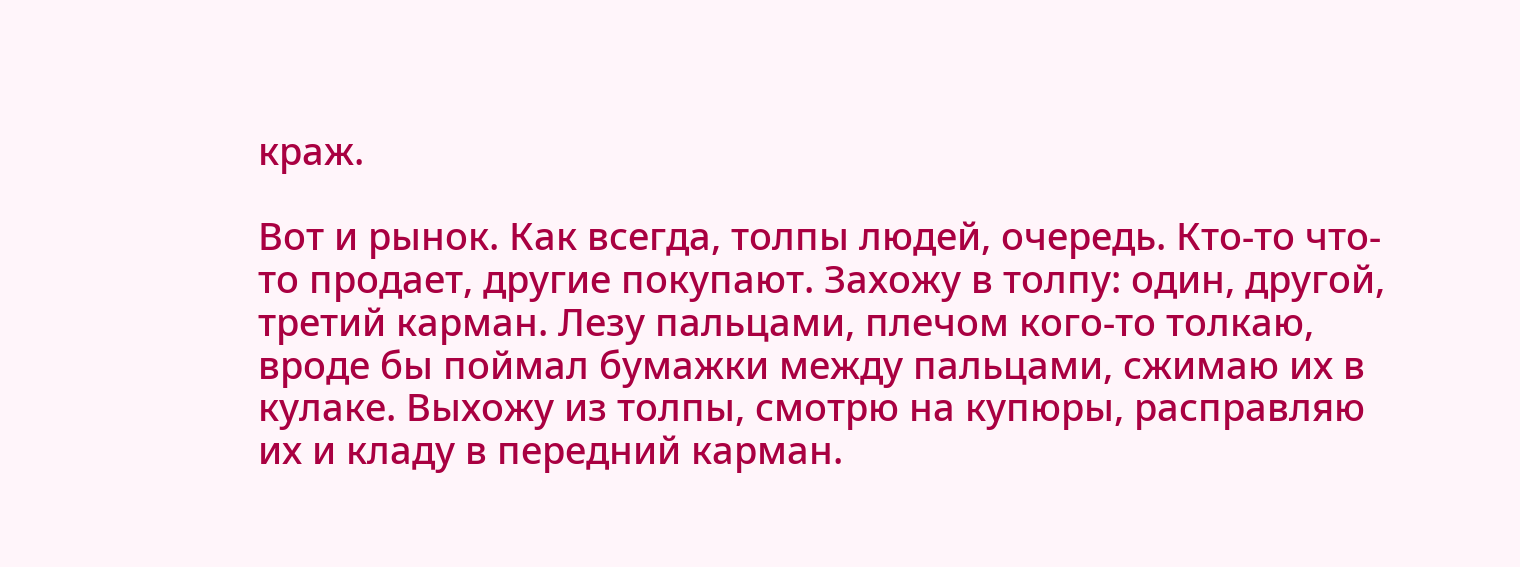краж.

Вот и рынок. Как всегда, толпы людей, очередь. Кто-то что-то продает, другие покупают. Захожу в толпу: один, другой, третий карман. Лезу пальцами, плечом кого-то толкаю, вроде бы поймал бумажки между пальцами, сжимаю их в кулаке. Выхожу из толпы, смотрю на купюры, расправляю их и кладу в передний карман.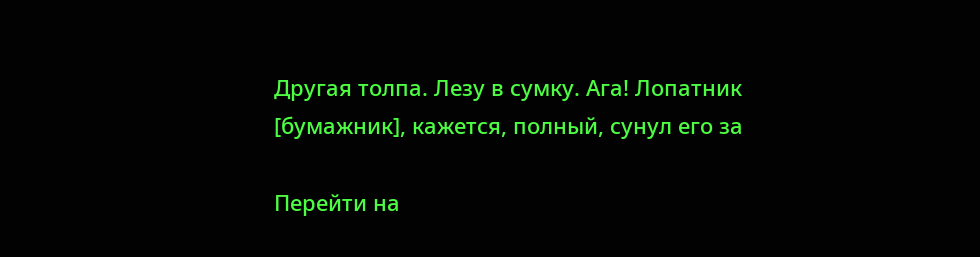Другая толпа. Лезу в сумку. Ага! Лопатник [бумажник], кажется, полный, сунул его за

Перейти на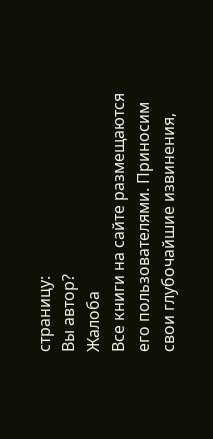страницу:
Вы автор?
Жалоба
Все книги на сайте размещаются его пользователями. Приносим свои глубочайшие извинения,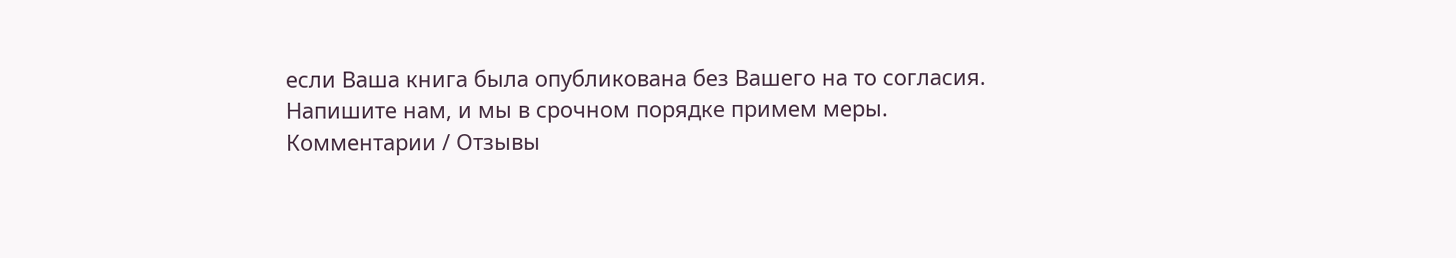если Ваша книга была опубликована без Вашего на то согласия.
Напишите нам, и мы в срочном порядке примем меры.
Комментарии / Отзывы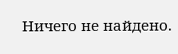Ничего не найдено.